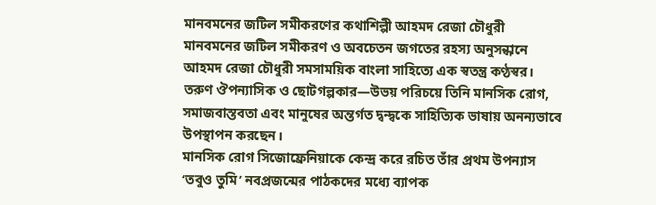মানবমনের জটিল সমীকরণের কথাশিল্পী আহমদ রেজা চৌধুরী
মানবমনের জটিল সমীকরণ ও অবচেতন জগতের রহস্য অনুসন্ধানে আহমদ রেজা চৌধুরী সমসাময়িক বাংলা সাহিত্যে এক স্বতন্ত্র কণ্ঠস্বর। তরুণ ঔপন্যাসিক ও ছোটগল্পকার—উভয় পরিচয়ে তিনি মানসিক রোগ, সমাজবাস্তবতা এবং মানুষের অন্তর্গত দ্বন্দ্বকে সাহিত্যিক ভাষায় অনন্যভাবে উপস্থাপন করছেন।
মানসিক রোগ সিজোফ্রেনিয়াকে কেন্দ্র করে রচিত তাঁর প্রথম উপন্যাস ‘তবুও তুমি’ নবপ্রজন্মের পাঠকদের মধ্যে ব্যাপক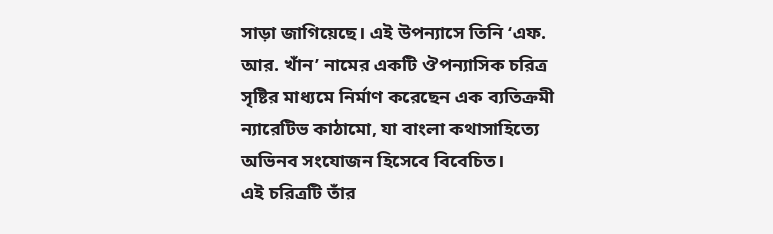সাড়া জাগিয়েছে। এই উপন্যাসে তিনি ‘এফ. আর. খাঁন’ নামের একটি ঔপন্যাসিক চরিত্র সৃষ্টির মাধ্যমে নির্মাণ করেছেন এক ব্যতিক্রমী ন্যারেটিভ কাঠামো, যা বাংলা কথাসাহিত্যে অভিনব সংযোজন হিসেবে বিবেচিত।
এই চরিত্রটি তাঁর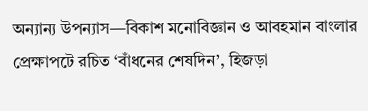অন্যান্য উপন্যাস—বিকাশ মনোবিজ্ঞান ও আবহমান বাংলার প্রেক্ষাপটে রচিত ‘বাঁধনের শেষদিন’, হিজড়া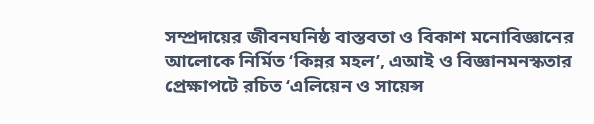সম্প্রদায়ের জীবনঘনিষ্ঠ বাস্তবতা ও বিকাশ মনোবিজ্ঞানের আলোকে নির্মিত ‘কিন্নর মহল’, এআই ও বিজ্ঞানমনস্কতার প্রেক্ষাপটে রচিত ‘এলিয়েন ও সায়েন্স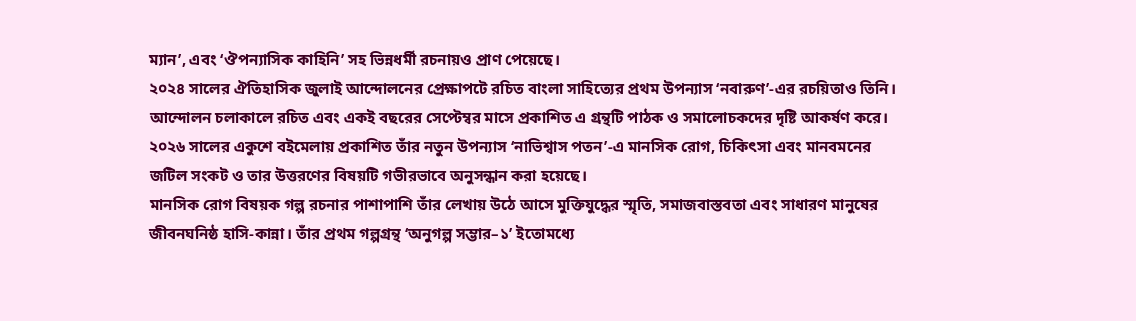ম্যান’, এবং ‘ঔপন্যাসিক কাহিনি’ সহ ভিন্নধর্মী রচনায়ও প্রাণ পেয়েছে।
২০২৪ সালের ঐতিহাসিক জুলাই আন্দোলনের প্রেক্ষাপটে রচিত বাংলা সাহিত্যের প্রথম উপন্যাস ‘নবারুণ’-এর রচয়িতাও তিনি। আন্দোলন চলাকালে রচিত এবং একই বছরের সেপ্টেম্বর মাসে প্রকাশিত এ গ্রন্থটি পাঠক ও সমালোচকদের দৃষ্টি আকর্ষণ করে।
২০২৬ সালের একুশে বইমেলায় প্রকাশিত তাঁর নতুন উপন্যাস ‘নাভিশ্বাস পতন’-এ মানসিক রোগ, চিকিৎসা এবং মানবমনের জটিল সংকট ও তার উত্তরণের বিষয়টি গভীরভাবে অনুসন্ধান করা হয়েছে।
মানসিক রোগ বিষয়ক গল্প রচনার পাশাপাশি তাঁর লেখায় উঠে আসে মুক্তিযুদ্ধের স্মৃতি, সমাজবাস্তবতা এবং সাধারণ মানুষের জীবনঘনিষ্ঠ হাসি-কান্না। তাঁর প্রথম গল্পগ্রন্থ ‘অনুগল্প সম্ভার–১’ ইতোমধ্যে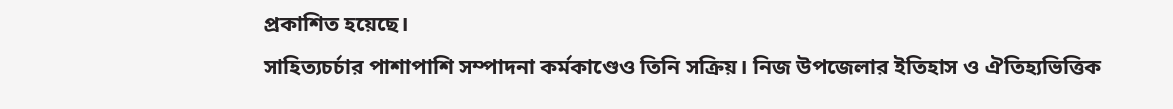প্রকাশিত হয়েছে।
সাহিত্যচর্চার পাশাপাশি সম্পাদনা কর্মকাণ্ডেও তিনি সক্রিয়। নিজ উপজেলার ইতিহাস ও ঐতিহ্যভিত্তিক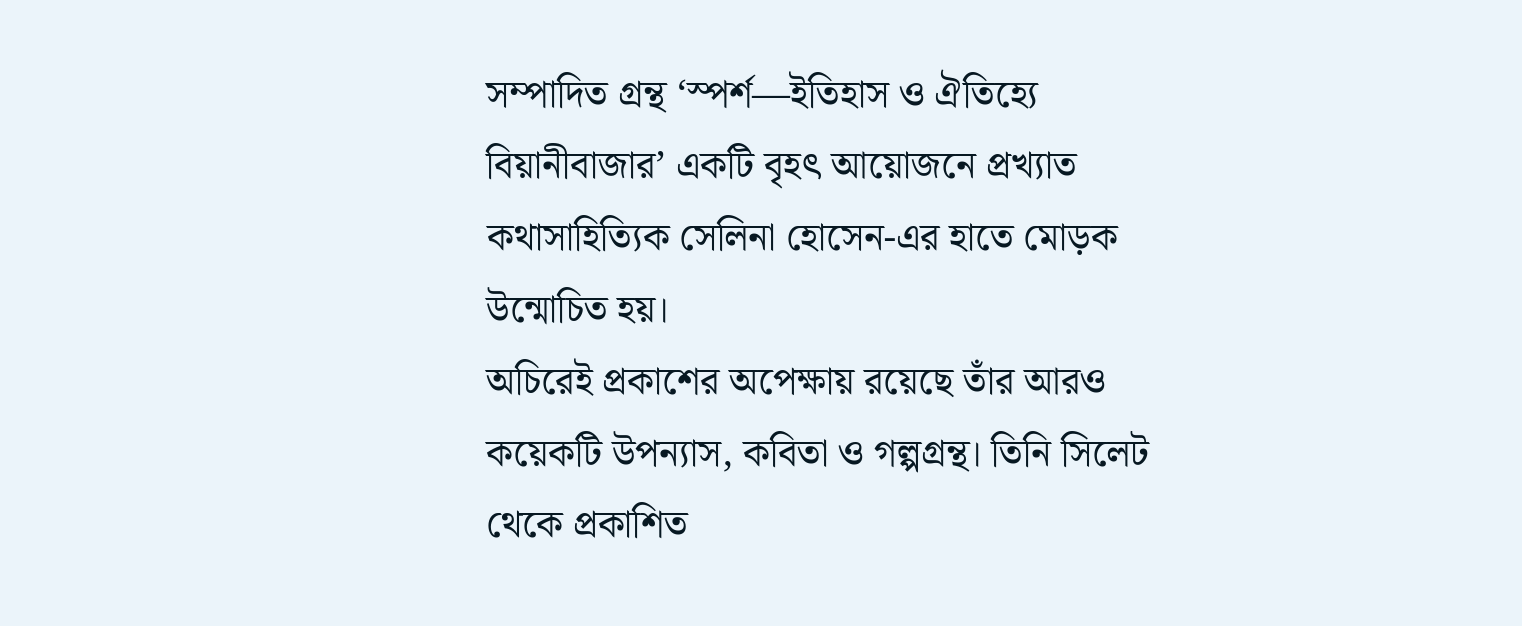সম্পাদিত গ্রন্থ ‘স্পর্শ—ইতিহাস ও ঐতিহ্যে বিয়ানীবাজার’ একটি বৃহৎ আয়োজনে প্রখ্যাত কথাসাহিত্যিক সেলিনা হোসেন-এর হাতে মোড়ক উন্মোচিত হয়।
অচিরেই প্রকাশের অপেক্ষায় রয়েছে তাঁর আরও কয়েকটি উপন্যাস, কবিতা ও গল্পগ্রন্থ। তিনি সিলেট থেকে প্রকাশিত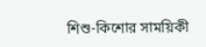শিশু-কিশোর সাময়িকী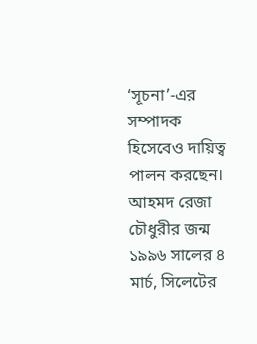‘সূচনা’-এর সম্পাদক হিসেবেও দায়িত্ব পালন করছেন।
আহমদ রেজা চৌধুরীর জন্ম ১৯৯৬ সালের ৪ মার্চ, সিলেটের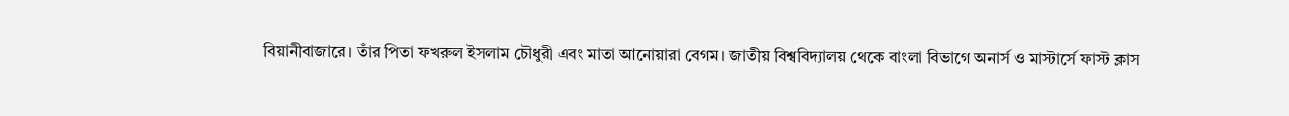বিয়ানীবাজারে। তাঁর পিতা ফখরুল ইসলাম চৌধুরী এবং মাতা আনোয়ারা বেগম। জাতীয় বিশ্ববিদ্যালয় থেকে বাংলা বিভাগে অনার্স ও মাস্টার্সে ফাস্ট ক্লাস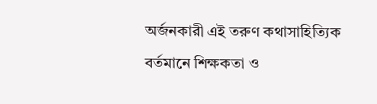অর্জনকারী এই তরুণ কথাসাহিত্যিক বর্তমানে শিক্ষকতা ও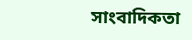সাংবাদিকতা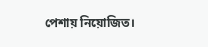পেশায় নিয়োজিত।